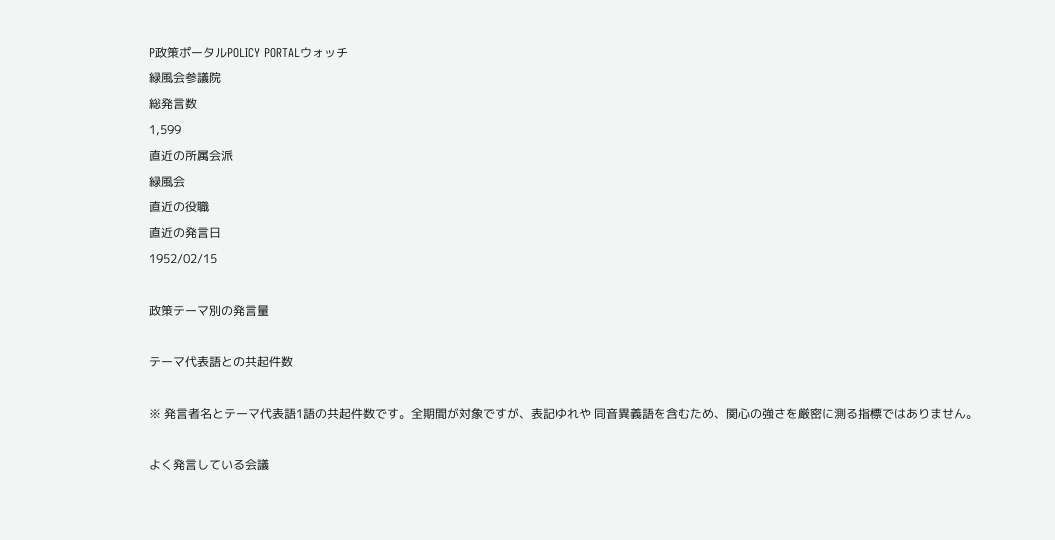P政策ポータルPOLICY PORTALウォッチ
緑風会参議院
総発言数
1,599
直近の所属会派
緑風会
直近の役職
直近の発言日
1952/02/15

政策テーマ別の発言量

テーマ代表語との共起件数

※ 発言者名とテーマ代表語1語の共起件数です。全期間が対象ですが、表記ゆれや 同音異義語を含むため、関心の強さを厳密に測る指標ではありません。

よく発言している会議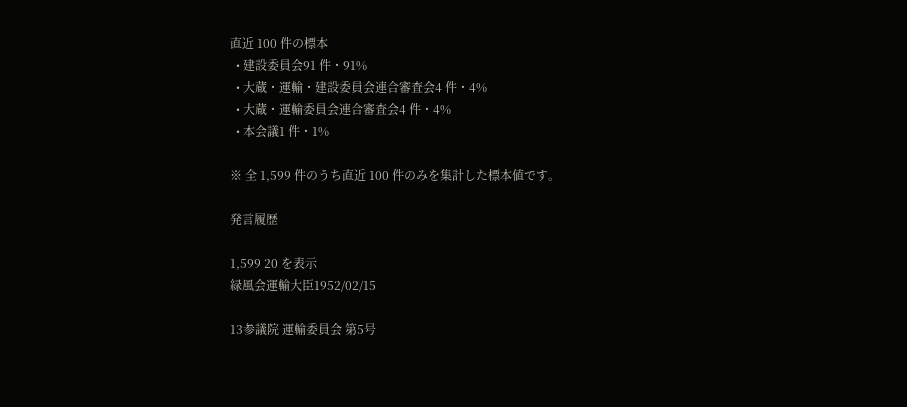直近 100 件の標本
  • 建設委員会91 件・91%
  • 大蔵・運輸・建設委員会連合審査会4 件・4%
  • 大蔵・運輸委員会連合審査会4 件・4%
  • 本会議1 件・1%

※ 全 1,599 件のうち直近 100 件のみを集計した標本値です。

発言履歴

1,599 20 を表示
緑風会運輸大臣1952/02/15

13参議院 運輸委員会 第5号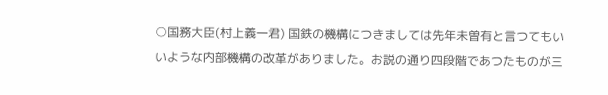○国務大臣(村上義一君) 国鉄の機構につきましては先年未曽有と言つてもいいような内部機構の改革がありました。お説の通り四段階であつたものが三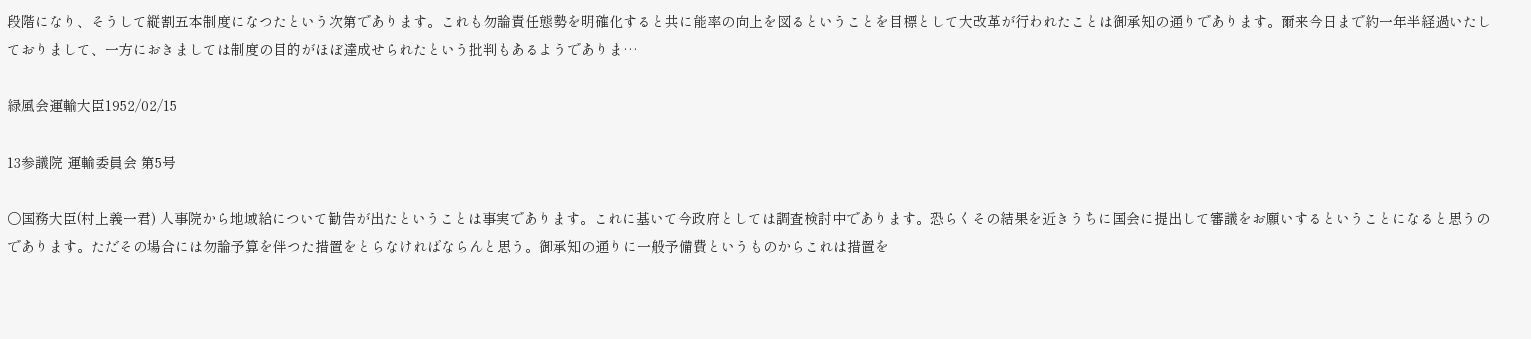段階になり、そうして縦割五本制度になつたという次第であります。これも勿論責任態勢を明確化すると共に能率の向上を図るということを目標として大改革が行われたことは御承知の通りであります。爾来今日まで約一年半経過いたしておりまして、一方におきましては制度の目的がほぼ達成せられたという批判もあるようでありま…

緑風会運輸大臣1952/02/15

13参議院 運輸委員会 第5号

○国務大臣(村上義一君) 人事院から地域給について勧告が出たということは事実であります。これに基いて今政府としては調査検討中であります。恐らくその結果を近きうちに国会に提出して審議をお願いするということになると思うのであります。ただその場合には勿論予算を伴つた措置をとらなければならんと思う。御承知の通りに一般予備費というものからこれは措置を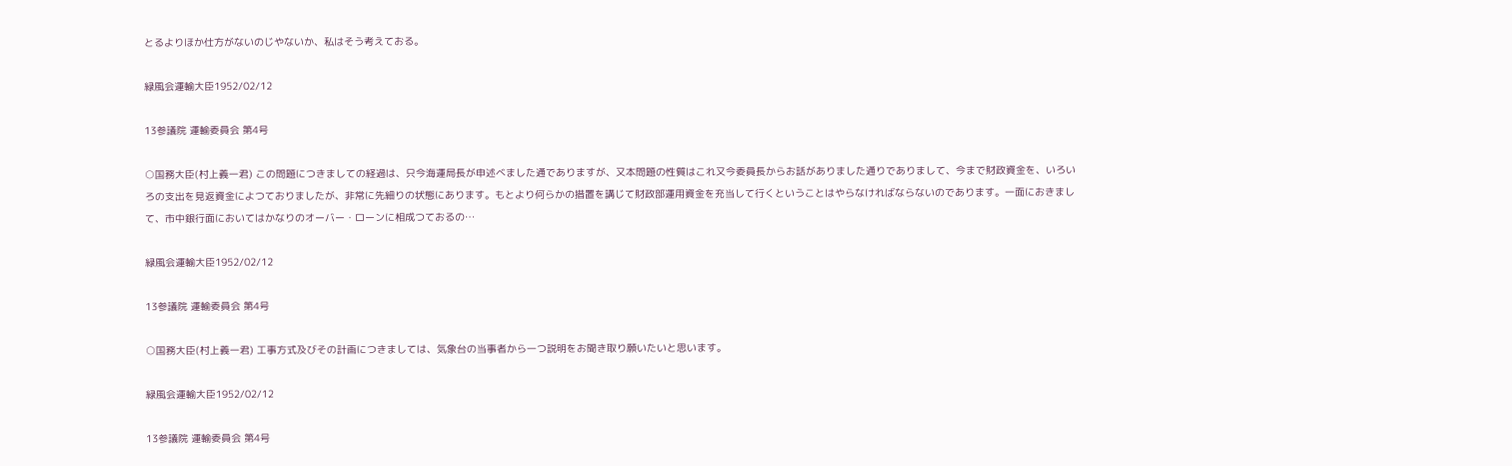とるよりほか仕方がないのじやないか、私はそう考えておる。

緑風会運輸大臣1952/02/12

13参議院 運輸委員会 第4号

○国務大臣(村上義一君) この問題につきましての経過は、只今海運局長が申述べました通でありますが、又本問題の性質はこれ又今委員長からお話がありました通りでありまして、今まで財政資金を、いろいろの支出を見返資金によつておりましたが、非常に先細りの状態にあります。もとより何らかの措置を講じて財政部運用資金を充当して行くということはやらなければならないのであります。一面におきまして、市中銀行面においてはかなりのオーバー・ローンに相成つておるの…

緑風会運輸大臣1952/02/12

13参議院 運輸委員会 第4号

○国務大臣(村上義一君) 工事方式及びその計画につきましては、気象台の当事者から一つ説明をお聞き取り願いたいと思います。

緑風会運輸大臣1952/02/12

13参議院 運輸委員会 第4号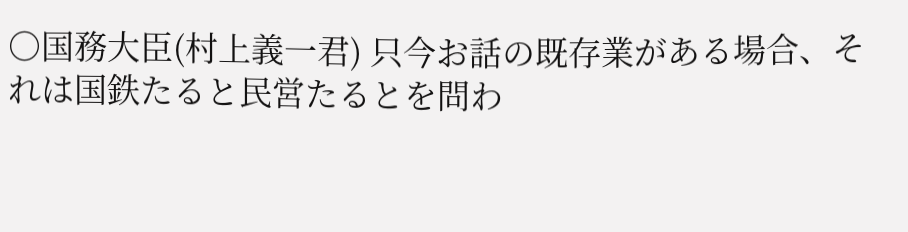○国務大臣(村上義一君) 只今お話の既存業がある場合、それは国鉄たると民営たるとを問わ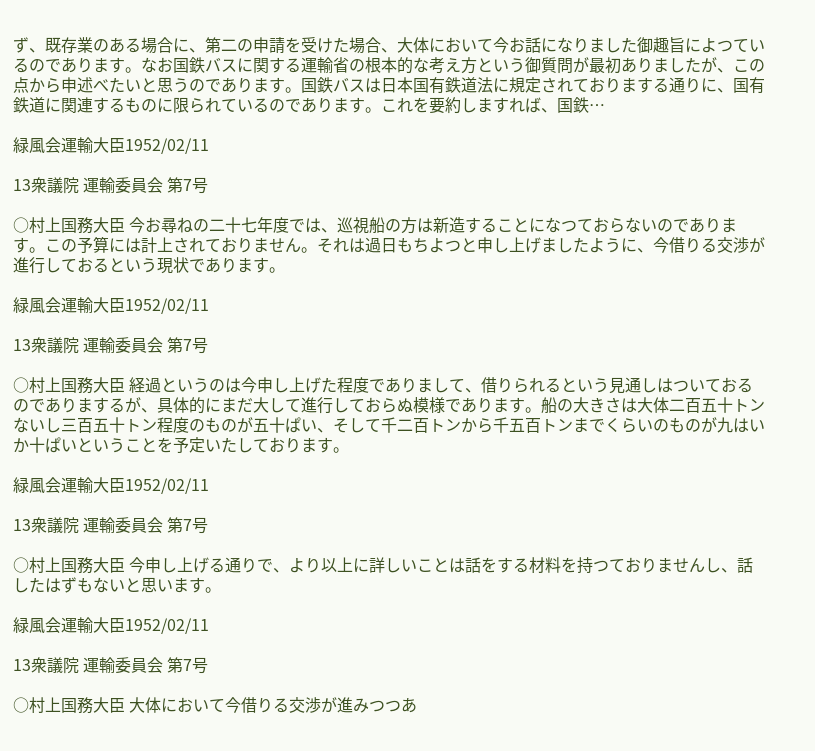ず、既存業のある場合に、第二の申請を受けた場合、大体において今お話になりました御趣旨によつているのであります。なお国鉄バスに関する運輸省の根本的な考え方という御質問が最初ありましたが、この点から申述べたいと思うのであります。国鉄バスは日本国有鉄道法に規定されておりまする通りに、国有鉄道に関連するものに限られているのであります。これを要約しますれば、国鉄…

緑風会運輸大臣1952/02/11

13衆議院 運輸委員会 第7号

○村上国務大臣 今お尋ねの二十七年度では、巡視船の方は新造することになつておらないのであります。この予算には計上されておりません。それは過日もちよつと申し上げましたように、今借りる交渉が進行しておるという現状であります。

緑風会運輸大臣1952/02/11

13衆議院 運輸委員会 第7号

○村上国務大臣 経過というのは今申し上げた程度でありまして、借りられるという見通しはついておるのでありまするが、具体的にまだ大して進行しておらぬ模様であります。船の大きさは大体二百五十トンないし三百五十トン程度のものが五十ぱい、そして千二百トンから千五百トンまでくらいのものが九はいか十ぱいということを予定いたしております。

緑風会運輸大臣1952/02/11

13衆議院 運輸委員会 第7号

○村上国務大臣 今申し上げる通りで、より以上に詳しいことは話をする材料を持つておりませんし、話したはずもないと思います。

緑風会運輸大臣1952/02/11

13衆議院 運輸委員会 第7号

○村上国務大臣 大体において今借りる交渉が進みつつあ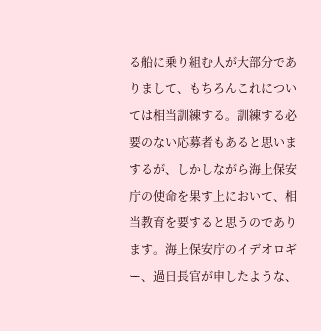る船に乗り組む人が大部分でありまして、もちろんこれについては相当訓練する。訓練する必要のない応募者もあると思いまするが、しかしながら海上保安庁の使命を果す上において、相当教育を要すると思うのであります。海上保安庁のイデオロギー、過日長官が申したような、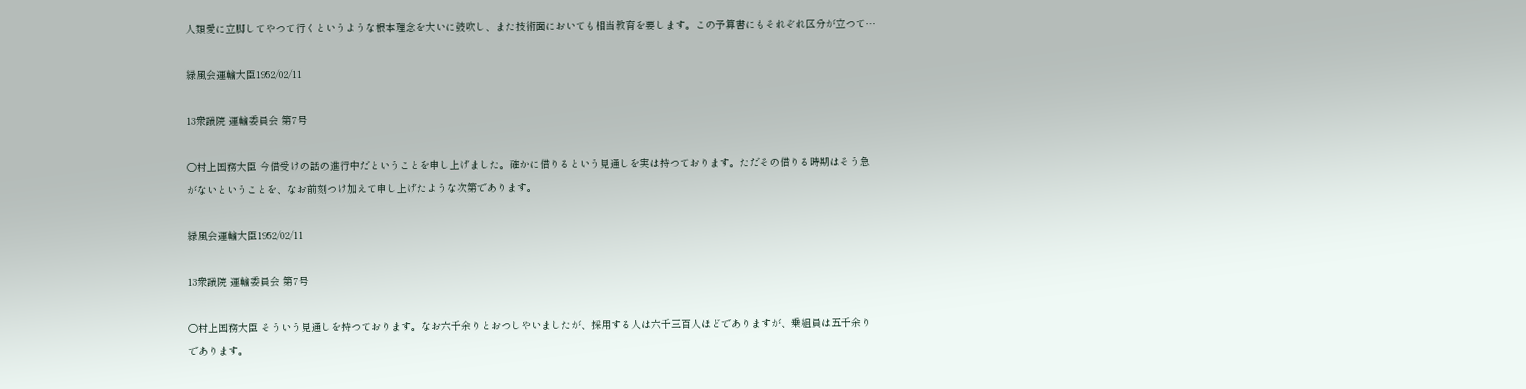人類愛に立脚してやつて行くというような根本理念を大いに鼓吹し、また技術面においても相当教育を要します。この予算書にもそれぞれ区分が立つて…

緑風会運輸大臣1952/02/11

13衆議院 運輸委員会 第7号

○村上国務大臣 今借受けの話の進行中だということを申し上げました。確かに借りるという見通しを実は持つております。ただその借りる時期はそう急がないということを、なお前刻つけ加えて申し上げたような次第であります。

緑風会運輸大臣1952/02/11

13衆議院 運輸委員会 第7号

○村上国務大臣 そういう見通しを持つております。なお六千余りとおつしやいましたが、採用する人は六千三百人ほどでありますが、乗組員は五千余りであります。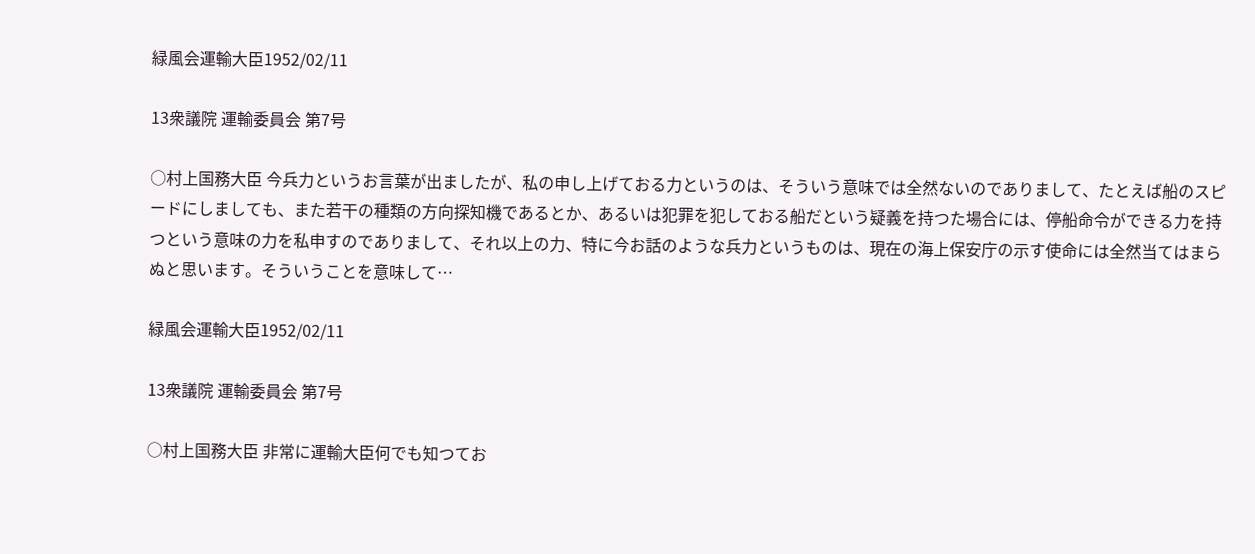緑風会運輸大臣1952/02/11

13衆議院 運輸委員会 第7号

○村上国務大臣 今兵力というお言葉が出ましたが、私の申し上げておる力というのは、そういう意味では全然ないのでありまして、たとえば船のスピードにしましても、また若干の種類の方向探知機であるとか、あるいは犯罪を犯しておる船だという疑義を持つた場合には、停船命令ができる力を持つという意味の力を私申すのでありまして、それ以上の力、特に今お話のような兵力というものは、現在の海上保安庁の示す使命には全然当てはまらぬと思います。そういうことを意味して…

緑風会運輸大臣1952/02/11

13衆議院 運輸委員会 第7号

○村上国務大臣 非常に運輸大臣何でも知つてお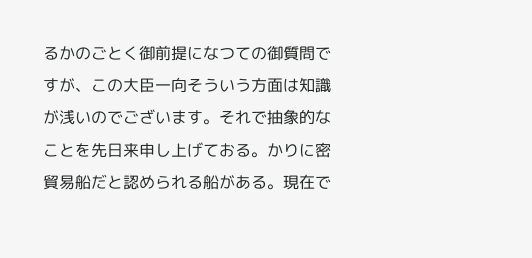るかのごとく御前提になつての御質問ですが、この大臣一向そういう方面は知識が浅いのでございます。それで抽象的なことを先日来申し上げておる。かりに密貿易船だと認められる船がある。現在で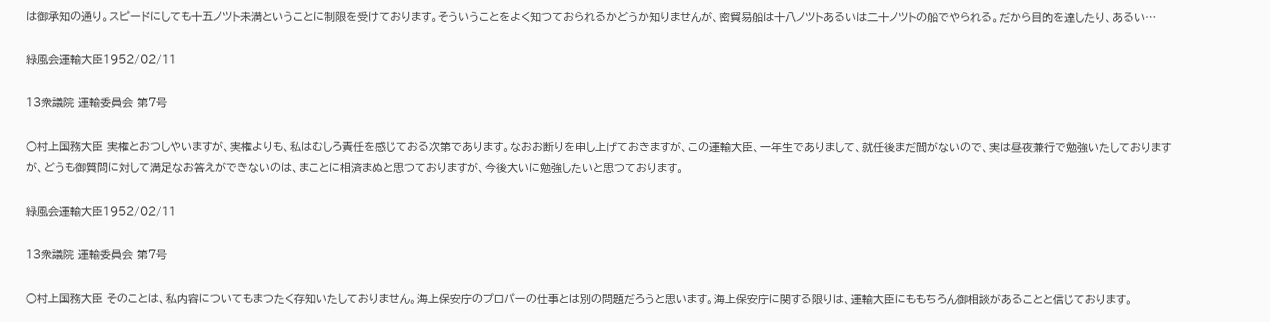は御承知の通り。スピードにしても十五ノツト未満ということに制限を受けております。そういうことをよく知つておられるかどうか知りませんが、密貿易船は十八ノツトあるいは二十ノツトの船でやられる。だから目的を達したり、あるい…

緑風会運輸大臣1952/02/11

13衆議院 運輸委員会 第7号

○村上国務大臣 実権とおつしやいますが、実権よりも、私はむしろ責任を感じておる次第であります。なおお断りを申し上げておきますが、この運輸大臣、一年生でありまして、就任後まだ間がないので、実は昼夜兼行で勉強いたしておりますが、どうも御質問に対して満足なお答えができないのは、まことに相済まぬと思つておりますが、今後大いに勉強したいと思つております。

緑風会運輸大臣1952/02/11

13衆議院 運輸委員会 第7号

○村上国務大臣 そのことは、私内容についてもまつたく存知いたしておりません。海上保安庁のプロパーの仕事とは別の問題だろうと思います。海上保安庁に関する限りは、運輸大臣にももちろん御相談があることと信じております。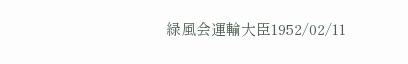緑風会運輸大臣1952/02/11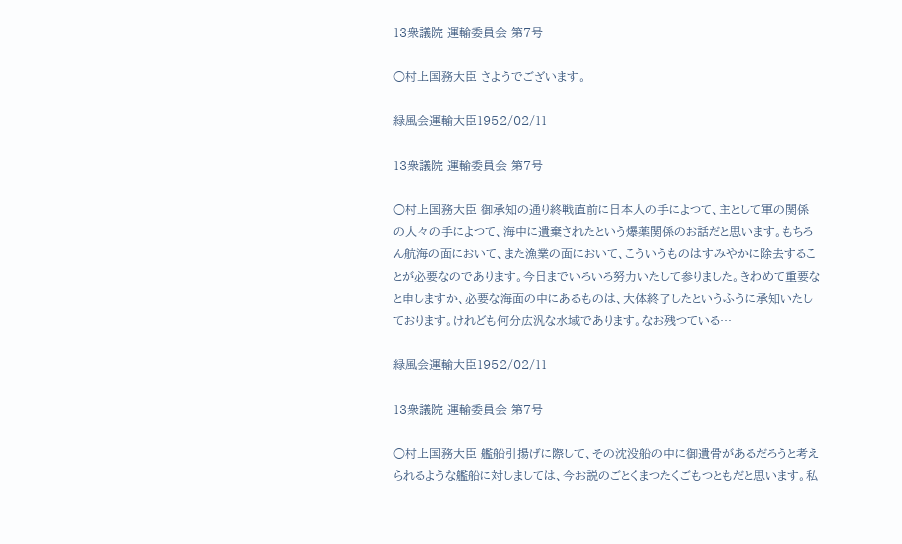13衆議院 運輸委員会 第7号

○村上国務大臣 さようでございます。

緑風会運輸大臣1952/02/11

13衆議院 運輸委員会 第7号

○村上国務大臣 御承知の通り終戦直前に日本人の手によつて、主として軍の関係の人々の手によつて、海中に遺棄されたという爆薬関係のお話だと思います。もちろん航海の面において、また漁業の面において、こういうものはすみやかに除去することが必要なのであります。今日までいろいろ努力いたして参りました。きわめて重要なと申しますか、必要な海面の中にあるものは、大体終了したというふうに承知いたしております。けれども何分広汎な水域であります。なお残つている…

緑風会運輸大臣1952/02/11

13衆議院 運輸委員会 第7号

○村上国務大臣 艦船引揚げに際して、その沈没船の中に御遺骨があるだろうと考えられるような艦船に対しましては、今お説のごとくまつたくごもつともだと思います。私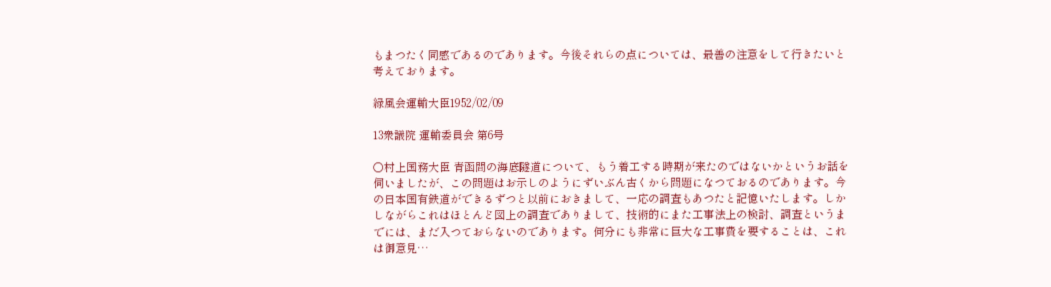もまつたく同感であるのであります。今後それらの点については、最善の注意をして行きたいと考えております。

緑風会運輸大臣1952/02/09

13衆議院 運輸委員会 第6号

○村上国務大臣 青函間の海底隧道について、もう着工する時期が来たのではないかというお話を伺いましたが、この問題はお示しのようにずいぶん古くから問題になつておるのであります。今の日本国有鉄道ができるずつと以前におきまして、一応の調査もあつたと記憶いたします。しかしながらこれはほとんど図上の調査でありまして、技術的にまた工事法上の検討、調査というまでには、まだ入つておらないのであります。何分にも非常に巨大な工事費を要することは、これは御意見…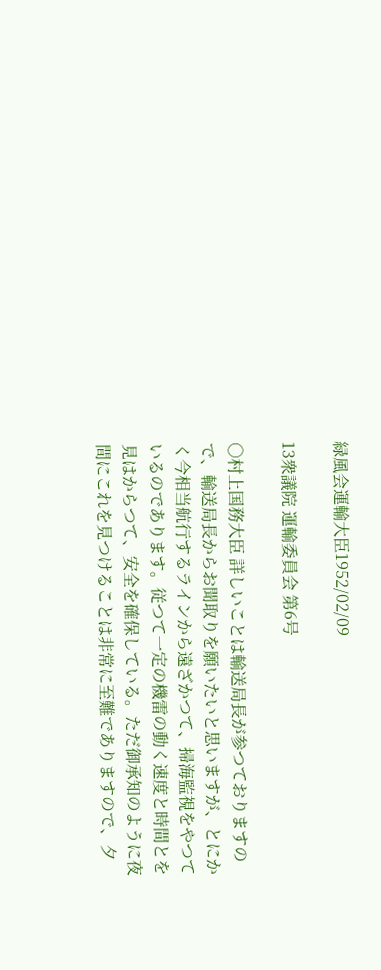緑風会運輸大臣1952/02/09

13衆議院 運輸委員会 第6号

○村上国務大臣 詳しいことは輸送局長が参つておりますので、輸送局長からお聞取りを願いたいと思いますが、とにかく今相当航行するラインから遠ざかつて、掃海監視をやつているのであります。従つて一定の機雷の動く速度と時間とを見はからつて、安全を確保している。ただ御承知のように夜間にこれを見つけることは非常に至難でありますので、夕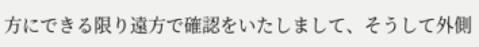方にできる限り遠方で確認をいたしまして、そうして外側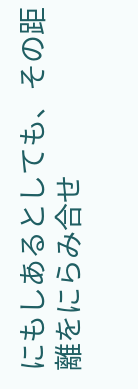にもしあるとしても、その距離をにらみ合せ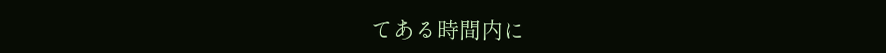てある時間内に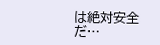は絶対安全だ…